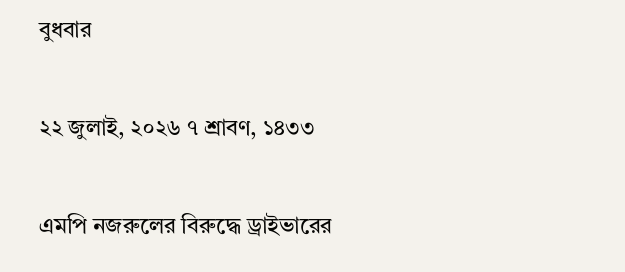বুধবার

২২ জুলাই, ২০২৬ ৭ শ্রাবণ, ১৪৩৩

এমপি নজরুলের বিরুদ্ধে ড্রাইভারের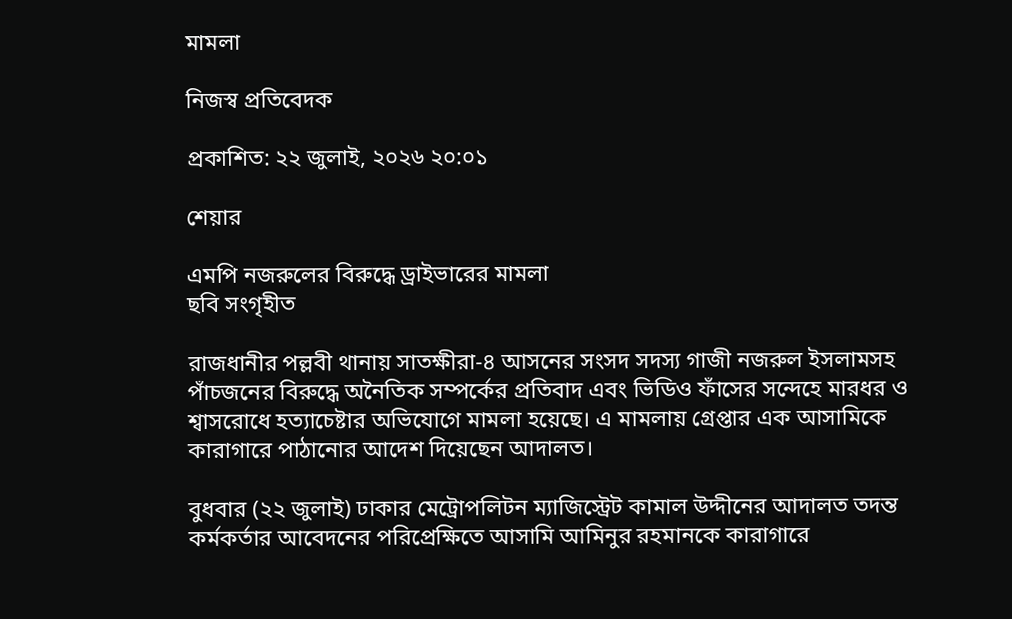মামলা

নিজস্ব প্রতিবেদক

প্রকাশিত: ২২ জুলাই, ২০২৬ ২০:০১

শেয়ার

এমপি নজরুলের বিরুদ্ধে ড্রাইভারের মামলা
ছবি সংগৃহীত

রাজধানীর পল্লবী থানায় সাতক্ষীরা-৪ আসনের সংসদ সদস্য গাজী নজরুল ইসলামসহ পাঁচজনের বিরুদ্ধে অনৈতিক সম্পর্কের প্রতিবাদ এবং ভিডিও ফাঁসের সন্দেহে মারধর ও শ্বাসরোধে হত্যাচেষ্টার অভিযোগে মামলা হয়েছে। এ মামলায় গ্রেপ্তার এক আসামিকে কারাগারে পাঠানোর আদেশ দিয়েছেন আদালত।

বুধবার (২২ জুলাই) ঢাকার মেট্রোপলিটন ম্যাজিস্ট্রেট কামাল উদ্দীনের আদালত তদন্ত কর্মকর্তার আবেদনের পরিপ্রেক্ষিতে আসামি আমিনুর রহমানকে কারাগারে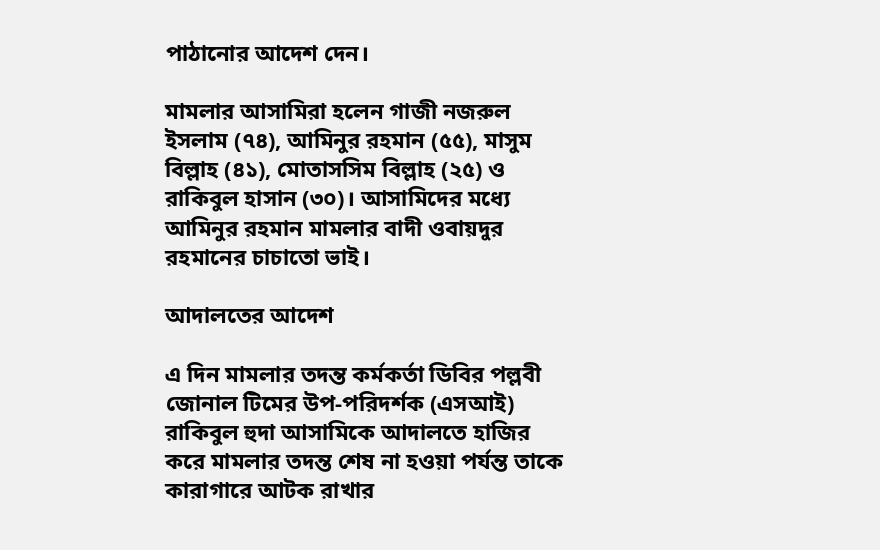পাঠানোর আদেশ দেন।

মামলার আসামিরা হলেন গাজী নজরুল ইসলাম (৭৪), আমিনুর রহমান (৫৫), মাসুম বিল্লাহ (৪১), মোতাসসিম বিল্লাহ (২৫) ও রাকিবুল হাসান (৩০)। আসামিদের মধ্যে আমিনুর রহমান মামলার বাদী ওবায়দুর রহমানের চাচাতো ভাই।

আদালতের আদেশ

এ দিন মামলার তদন্ত কর্মকর্তা ডিবির পল্লবী জোনাল টিমের উপ-পরিদর্শক (এসআই) রাকিবুল হুদা আসামিকে আদালতে হাজির করে মামলার তদন্ত শেষ না হওয়া পর্যন্ত তাকে কারাগারে আটক রাখার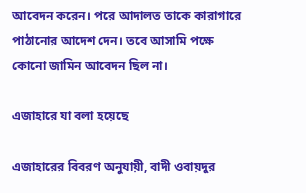আবেদন করেন। পরে আদালত তাকে কারাগারে পাঠানোর আদেশ দেন। তবে আসামি পক্ষে কোনো জামিন আবেদন ছিল না।

এজাহারে যা বলা হয়েছে

এজাহারের বিবরণ অনুযায়ী, বাদী ওবায়দুর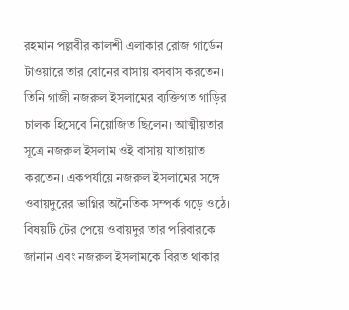রহমান পল্লবীর কালশী এলাকার রোজ গার্ডেন টাওয়ারে তার বোনের বাসায় বসবাস করতেন। তিনি গাজী নজরুল ইসলামের ব্যক্তিগত গাড়ির চালক হিসেবে নিয়োজিত ছিলেন। আত্মীয়তার সূত্রে নজরুল ইসলাম ওই বাসায় যাতায়াত করতেন। একপর্যায়ে নজরুল ইসলামের সঙ্গে ওবায়দুরের ভাগ্নির অনৈতিক সম্পর্ক গড়ে ওঠে। বিষয়টি টের পেয়ে ওবায়দুর তার পরিবারকে জানান এবং নজরুল ইসলামকে বিরত থাকার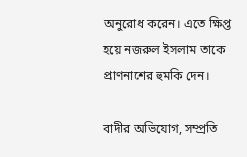অনুরোধ করেন। এতে ক্ষিপ্ত হয়ে নজরুল ইসলাম তাকে প্রাণনাশের হুমকি দেন।

বাদীর অভিযোগ, সম্প্রতি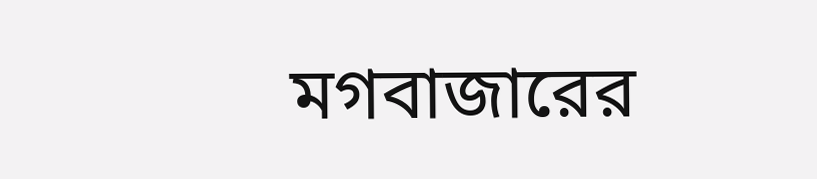মগবাজারের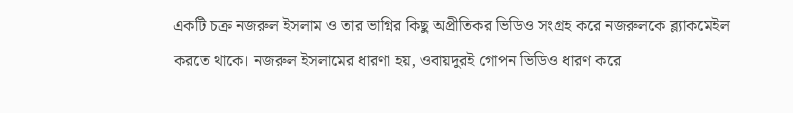একটি চক্র নজরুল ইসলাম ও তার ভাগ্নির কিছু অপ্রীতিকর ভিডিও সংগ্রহ করে নজরুলকে ব্ল্যাকমেইল করতে থাকে। নজরুল ইসলামের ধারণা হয়, ওবায়দুরই গোপন ভিডিও ধারণ করে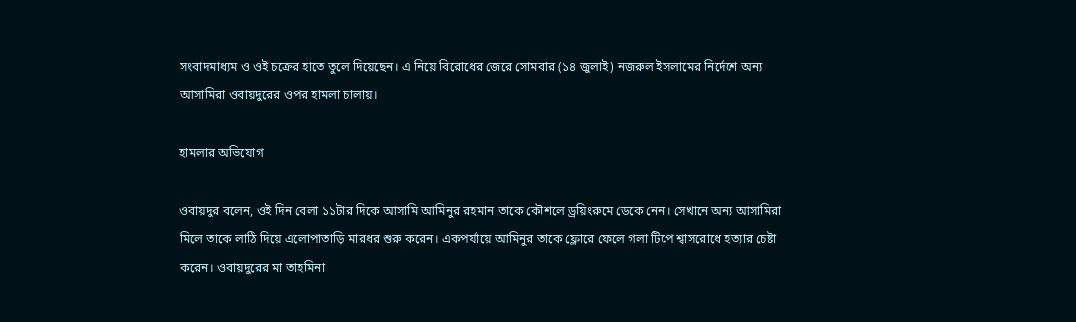সংবাদমাধ্যম ও ওই চক্রের হাতে তুলে দিয়েছেন। এ নিয়ে বিরোধের জেরে সোমবার (১৪ জুলাই) নজরুল ইসলামের নির্দেশে অন্য আসামিরা ওবায়দুরের ওপর হামলা চালায়।

হামলার অভিযোগ

ওবায়দুর বলেন, ওই দিন বেলা ১১টার দিকে আসামি আমিনুর রহমান তাকে কৌশলে ড্রয়িংরুমে ডেকে নেন। সেখানে অন্য আসামিরা মিলে তাকে লাঠি দিয়ে এলোপাতাড়ি মারধর শুরু করেন। একপর্যায়ে আমিনুর তাকে ফ্লোরে ফেলে গলা টিপে শ্বাসরোধে হত্যার চেষ্টা করেন। ওবায়দুরের মা তাহমিনা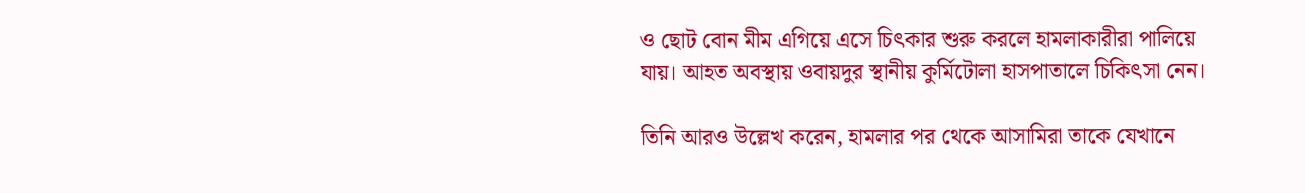ও ছোট বোন মীম এগিয়ে এসে চিৎকার শুরু করলে হামলাকারীরা পালিয়ে যায়। আহত অবস্থায় ওবায়দুর স্থানীয় কুর্মিটোলা হাসপাতালে চিকিৎসা নেন।

তিনি আরও উল্লেখ করেন, হামলার পর থেকে আসামিরা তাকে যেখানে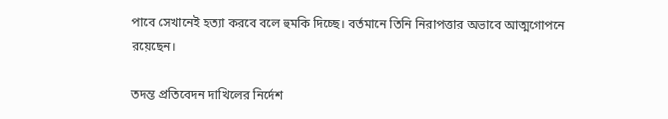পাবে সেখানেই হত্যা করবে বলে হুমকি দিচ্ছে। বর্তমানে তিনি নিরাপত্তার অভাবে আত্মগোপনে রয়েছেন।

তদন্ত প্রতিবেদন দাখিলের নির্দেশ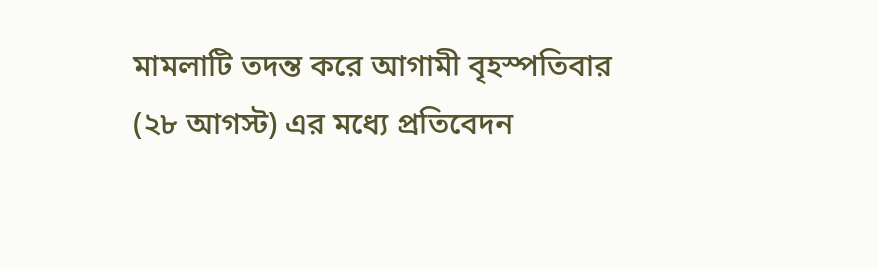মামলাটি তদন্ত করে আগামী বৃহস্পতিবার (২৮ আগস্ট) এর মধ্যে প্রতিবেদন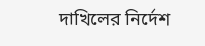দাখিলের নির্দেশ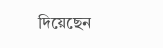দিয়েছেন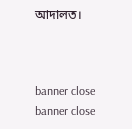আদালত।



banner close
banner close